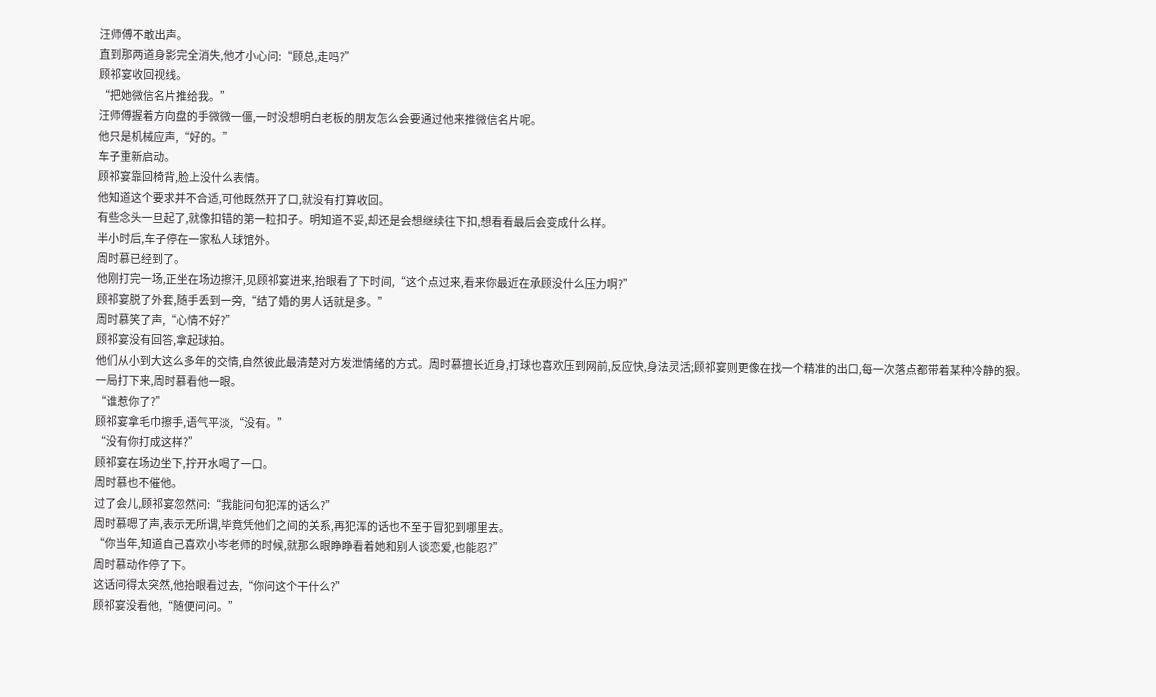汪师傅不敢出声。
直到那两道身影完全消失,他才小心问:“顾总,走吗?”
顾祁宴收回视线。
“把她微信名片推给我。”
汪师傅握着方向盘的手微微一僵,一时没想明白老板的朋友怎么会要通过他来推微信名片呢。
他只是机械应声,“好的。”
车子重新启动。
顾祁宴靠回椅背,脸上没什么表情。
他知道这个要求并不合适,可他既然开了口,就没有打算收回。
有些念头一旦起了,就像扣错的第一粒扣子。明知道不妥,却还是会想继续往下扣,想看看最后会变成什么样。
半小时后,车子停在一家私人球馆外。
周时慕已经到了。
他刚打完一场,正坐在场边擦汗,见顾祁宴进来,抬眼看了下时间,“这个点过来,看来你最近在承顾没什么压力啊?”
顾祁宴脱了外套,随手丢到一旁,“结了婚的男人话就是多。”
周时慕笑了声,“心情不好?”
顾祁宴没有回答,拿起球拍。
他们从小到大这么多年的交情,自然彼此最清楚对方发泄情绪的方式。周时慕擅长近身,打球也喜欢压到网前,反应快,身法灵活;顾祁宴则更像在找一个精准的出口,每一次落点都带着某种冷静的狠。
一局打下来,周时慕看他一眼。
“谁惹你了?”
顾祁宴拿毛巾擦手,语气平淡,“没有。”
“没有你打成这样?”
顾祁宴在场边坐下,拧开水喝了一口。
周时慕也不催他。
过了会儿,顾祁宴忽然问:“我能问句犯浑的话么?”
周时慕嗯了声,表示无所谓,毕竟凭他们之间的关系,再犯浑的话也不至于冒犯到哪里去。
“你当年,知道自己喜欢小岑老师的时候,就那么眼睁睁看着她和别人谈恋爱,也能忍?”
周时慕动作停了下。
这话问得太突然,他抬眼看过去,“你问这个干什么?”
顾祁宴没看他,“随便问问。”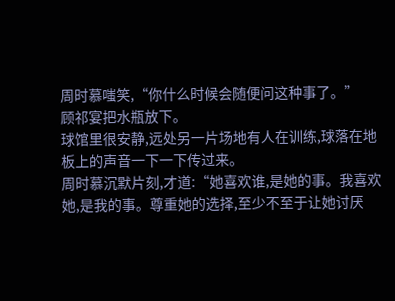周时慕嗤笑,“你什么时候会随便问这种事了。”
顾祁宴把水瓶放下。
球馆里很安静,远处另一片场地有人在训练,球落在地板上的声音一下一下传过来。
周时慕沉默片刻,才道:“她喜欢谁,是她的事。我喜欢她,是我的事。尊重她的选择,至少不至于让她讨厌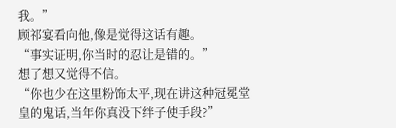我。”
顾祁宴看向他,像是觉得这话有趣。
“事实证明,你当时的忍让是错的。”
想了想又觉得不信。
“你也少在这里粉饰太平,现在讲这种冠冕堂皇的鬼话,当年你真没下绊子使手段?”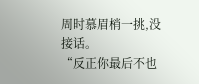周时慕眉梢一挑,没接话。
“反正你最后不也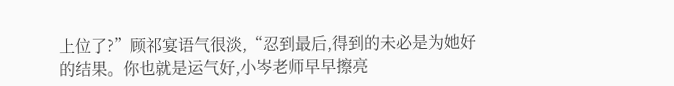上位了?”顾祁宴语气很淡,“忍到最后,得到的未必是为她好的结果。你也就是运气好,小岑老师早早擦亮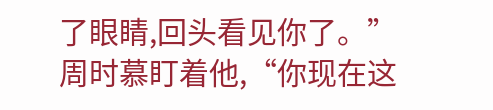了眼睛,回头看见你了。”
周时慕盯着他,“你现在这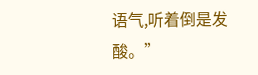语气,听着倒是发酸。”